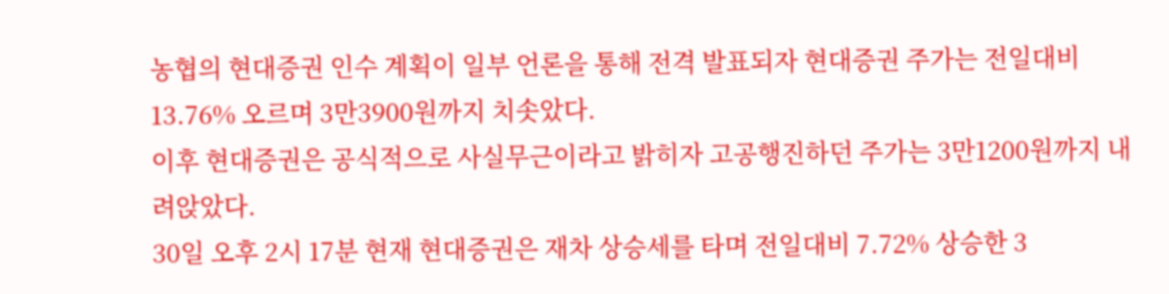농협의 현대증권 인수 계획이 일부 언론을 통해 전격 발표되자 현대증권 주가는 전일대비 13.76% 오르며 3만3900원까지 치솟았다.
이후 현대증권은 공식적으로 사실무근이라고 밝히자 고공행진하던 주가는 3만1200원까지 내려앉았다.
30일 오후 2시 17분 현재 현대증권은 재차 상승세를 타며 전일대비 7.72% 상승한 3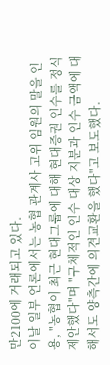만2100에 거래되고 있다.
이날 일부 언론에서는 농협 관계사 고위 임원의 말을 인용, "농협이 최근 현대그룹에 대해 현대증권 인수를 정식 제안했다"며 "구체적인 인수 대상 지분과 인수 금액에 대해서도 양측간에 의견교환을 했다"고 보도했다.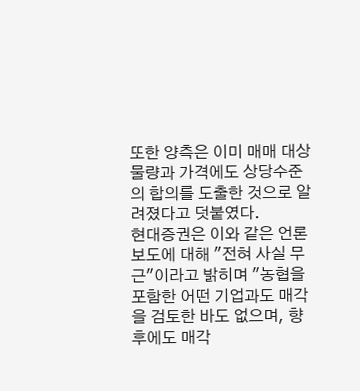또한 양측은 이미 매매 대상 물량과 가격에도 상당수준의 합의를 도출한 것으로 알려졌다고 덧붙였다.
현대증권은 이와 같은 언론보도에 대해 "전혀 사실 무근"이라고 밝히며 "농협을 포함한 어떤 기업과도 매각을 검토한 바도 없으며, 향후에도 매각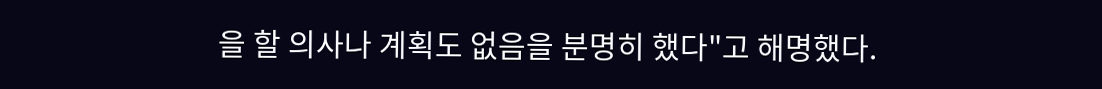을 할 의사나 계획도 없음을 분명히 했다"고 해명했다.